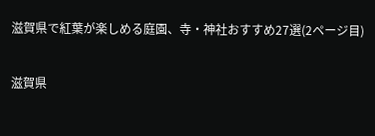滋賀県で紅葉が楽しめる庭園、寺・神社おすすめ27選(2ページ目)

滋賀県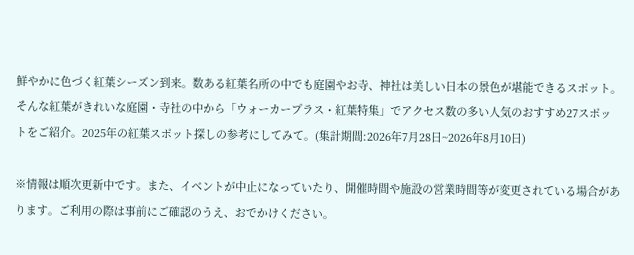鮮やかに色づく紅葉シーズン到来。数ある紅葉名所の中でも庭園やお寺、神社は美しい日本の景色が堪能できるスポット。そんな紅葉がきれいな庭園・寺社の中から「ウォーカープラス・紅葉特集」でアクセス数の多い人気のおすすめ27スポットをご紹介。2025年の紅葉スポット探しの参考にしてみて。(集計期間:2026年7月28日~2026年8月10日)

※情報は順次更新中です。また、イベントが中止になっていたり、開催時間や施設の営業時間等が変更されている場合があります。ご利用の際は事前にご確認のうえ、おでかけください。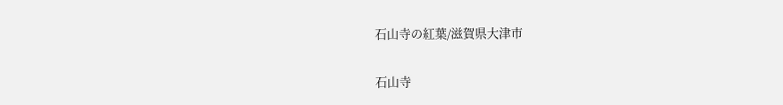石山寺の紅葉/滋賀県大津市

石山寺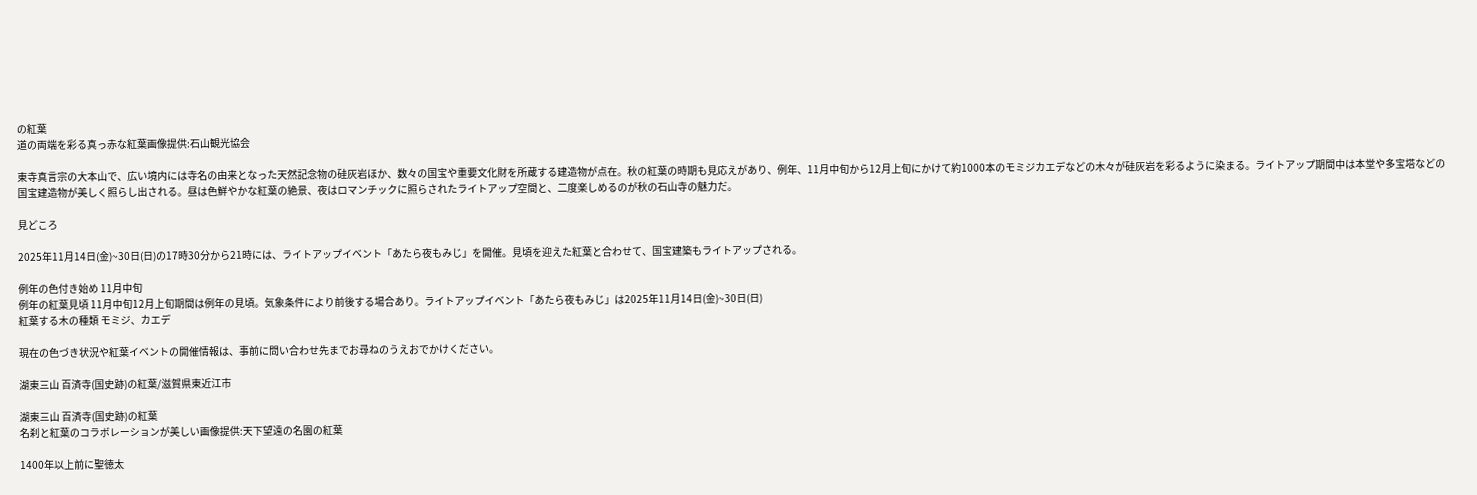の紅葉
道の両端を彩る真っ赤な紅葉画像提供:石山観光協会

東寺真言宗の大本山で、広い境内には寺名の由来となった天然記念物の硅灰岩ほか、数々の国宝や重要文化財を所蔵する建造物が点在。秋の紅葉の時期も見応えがあり、例年、11月中旬から12月上旬にかけて約1000本のモミジカエデなどの木々が硅灰岩を彩るように染まる。ライトアップ期間中は本堂や多宝塔などの国宝建造物が美しく照らし出される。昼は色鮮やかな紅葉の絶景、夜はロマンチックに照らされたライトアップ空間と、二度楽しめるのが秋の石山寺の魅力だ。

見どころ

2025年11月14日(金)~30日(日)の17時30分から21時には、ライトアップイベント「あたら夜もみじ」を開催。見頃を迎えた紅葉と合わせて、国宝建築もライトアップされる。

例年の色付き始め 11月中旬
例年の紅葉見頃 11月中旬12月上旬期間は例年の見頃。気象条件により前後する場合あり。ライトアップイベント「あたら夜もみじ」は2025年11月14日(金)~30日(日)
紅葉する木の種類 モミジ、カエデ

現在の色づき状況や紅葉イベントの開催情報は、事前に問い合わせ先までお尋ねのうえおでかけください。

湖東三山 百済寺(国史跡)の紅葉/滋賀県東近江市

湖東三山 百済寺(国史跡)の紅葉
名刹と紅葉のコラボレーションが美しい画像提供:天下望遠の名園の紅葉

1400年以上前に聖徳太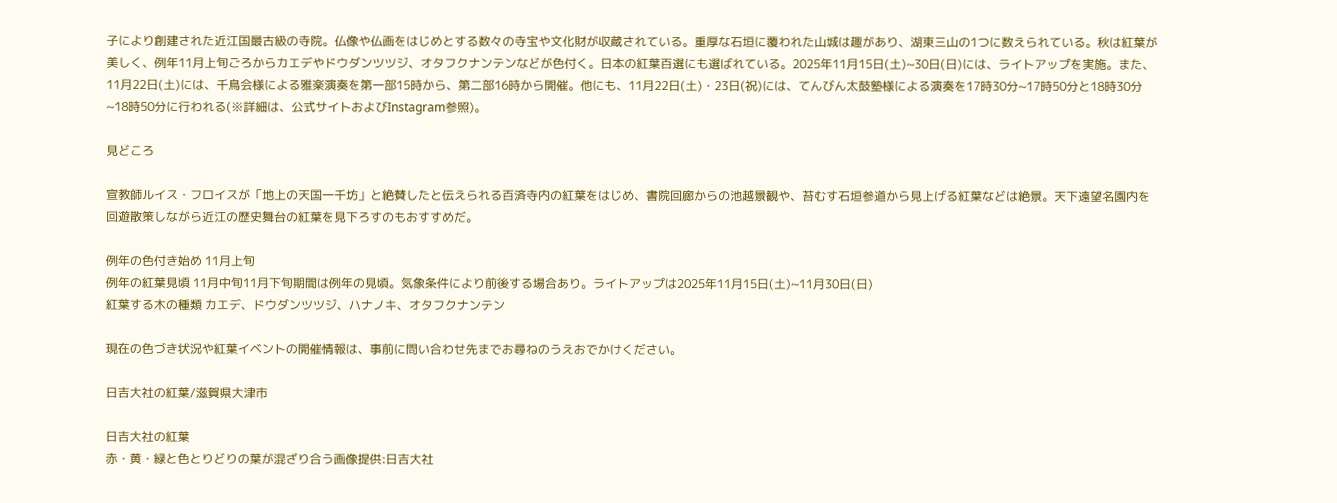子により創建された近江国最古級の寺院。仏像や仏画をはじめとする数々の寺宝や文化財が収蔵されている。重厚な石垣に覆われた山城は趣があり、湖東三山の1つに数えられている。秋は紅葉が美しく、例年11月上旬ごろからカエデやドウダンツツジ、オタフクナンテンなどが色付く。日本の紅葉百選にも選ばれている。2025年11月15日(土)~30日(日)には、ライトアップを実施。また、11月22日(土)には、千鳥会様による雅楽演奏を第一部15時から、第二部16時から開催。他にも、11月22日(土)・23日(祝)には、てんびん太鼓塾様による演奏を17時30分~17時50分と18時30分~18時50分に行われる(※詳細は、公式サイトおよびInstagram参照)。

見どころ

宣教師ルイス・フロイスが「地上の天国一千坊」と絶賛したと伝えられる百済寺内の紅葉をはじめ、書院回廊からの池越景観や、苔むす石垣参道から見上げる紅葉などは絶景。天下遠望名園内を回遊散策しながら近江の歴史舞台の紅葉を見下ろすのもおすすめだ。

例年の色付き始め 11月上旬
例年の紅葉見頃 11月中旬11月下旬期間は例年の見頃。気象条件により前後する場合あり。ライトアップは2025年11月15日(土)~11月30日(日)
紅葉する木の種類 カエデ、ドウダンツツジ、ハナノキ、オタフクナンテン

現在の色づき状況や紅葉イベントの開催情報は、事前に問い合わせ先までお尋ねのうえおでかけください。

日吉大社の紅葉/滋賀県大津市

日吉大社の紅葉
赤・黄・緑と色とりどりの葉が混ざり合う画像提供:日吉大社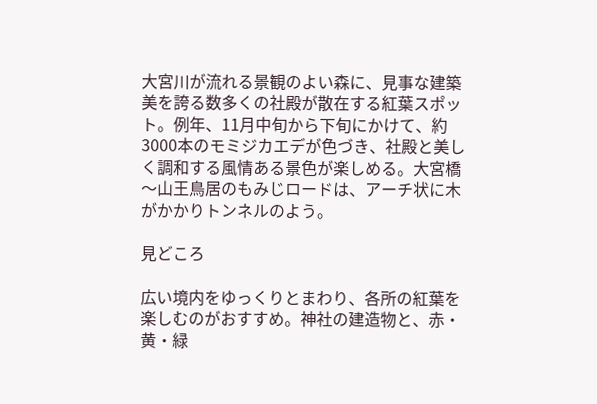大宮川が流れる景観のよい森に、見事な建築美を誇る数多くの社殿が散在する紅葉スポット。例年、11月中旬から下旬にかけて、約3000本のモミジカエデが色づき、社殿と美しく調和する風情ある景色が楽しめる。大宮橋〜山王鳥居のもみじロードは、アーチ状に木がかかりトンネルのよう。

見どころ

広い境内をゆっくりとまわり、各所の紅葉を楽しむのがおすすめ。神社の建造物と、赤・黄・緑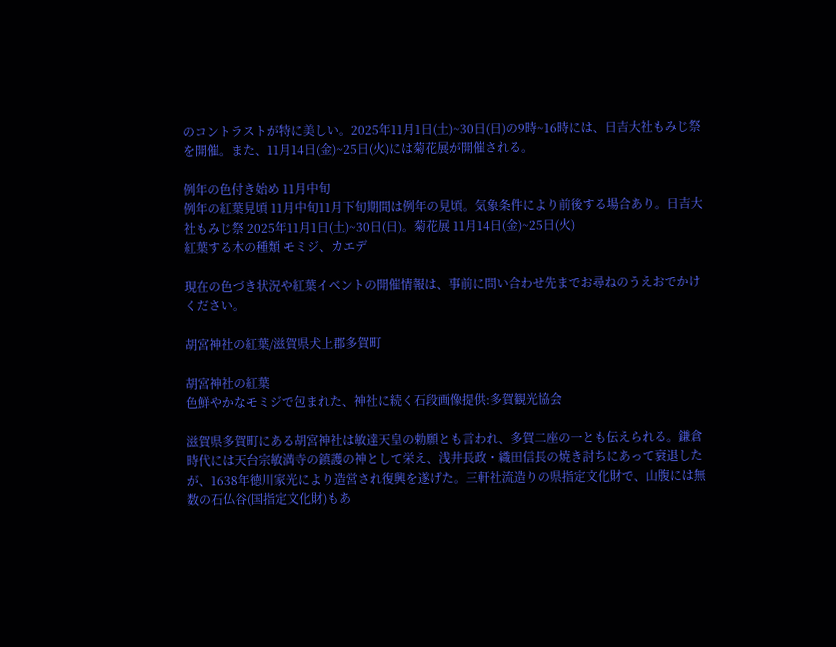のコントラストが特に美しい。2025年11月1日(土)~30日(日)の9時~16時には、日吉大社もみじ祭を開催。また、11月14日(金)~25日(火)には菊花展が開催される。

例年の色付き始め 11月中旬
例年の紅葉見頃 11月中旬11月下旬期間は例年の見頃。気象条件により前後する場合あり。日吉大社もみじ祭 2025年11月1日(土)~30日(日)。菊花展 11月14日(金)~25日(火)
紅葉する木の種類 モミジ、カエデ

現在の色づき状況や紅葉イベントの開催情報は、事前に問い合わせ先までお尋ねのうえおでかけください。

胡宮神社の紅葉/滋賀県犬上郡多賀町

胡宮神社の紅葉
色鮮やかなモミジで包まれた、神社に続く石段画像提供:多賀観光協会

滋賀県多賀町にある胡宮神社は敏達天皇の勅願とも言われ、多賀二座の一とも伝えられる。鎌倉時代には天台宗敏満寺の鎮護の神として栄え、浅井長政・織田信長の焼き討ちにあって衰退したが、1638年徳川家光により造営され復興を遂げた。三軒社流造りの県指定文化財で、山腹には無数の石仏谷(国指定文化財)もあ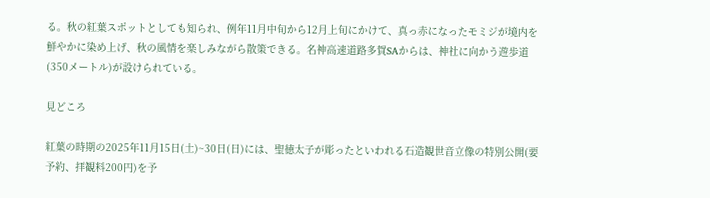る。秋の紅葉スポットとしても知られ、例年11月中旬から12月上旬にかけて、真っ赤になったモミジが境内を鮮やかに染め上げ、秋の風情を楽しみながら散策できる。名神高速道路多賀SAからは、神社に向かう遊歩道(350メートル)が設けられている。

見どころ

紅葉の時期の2025年11月15日(土)~30日(日)には、聖徳太子が彫ったといわれる石造観世音立像の特別公開(要予約、拝観料200円)を予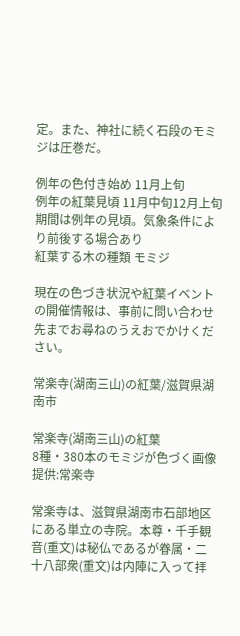定。また、神社に続く石段のモミジは圧巻だ。

例年の色付き始め 11月上旬
例年の紅葉見頃 11月中旬12月上旬期間は例年の見頃。気象条件により前後する場合あり
紅葉する木の種類 モミジ

現在の色づき状況や紅葉イベントの開催情報は、事前に問い合わせ先までお尋ねのうえおでかけください。

常楽寺(湖南三山)の紅葉/滋賀県湖南市

常楽寺(湖南三山)の紅葉
8種・380本のモミジが色づく画像提供:常楽寺

常楽寺は、滋賀県湖南市石部地区にある単立の寺院。本尊・千手観音(重文)は秘仏であるが眷属・二十八部衆(重文)は内陣に入って拝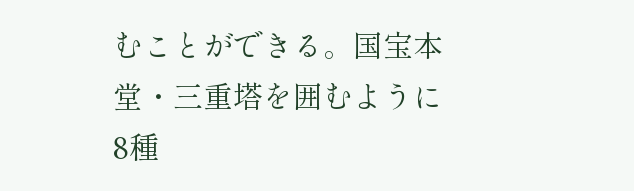むことができる。国宝本堂・三重塔を囲むように8種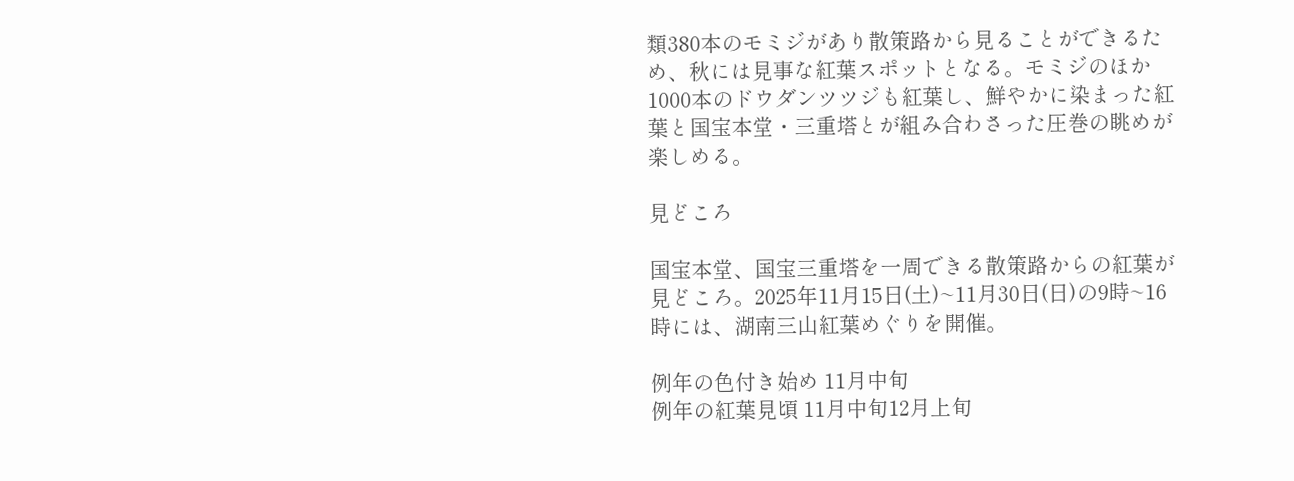類380本のモミジがあり散策路から見ることができるため、秋には見事な紅葉スポットとなる。モミジのほか1000本のドウダンツツジも紅葉し、鮮やかに染まった紅葉と国宝本堂・三重塔とが組み合わさった圧巻の眺めが楽しめる。

見どころ

国宝本堂、国宝三重塔を一周できる散策路からの紅葉が見どころ。2025年11月15日(土)~11月30日(日)の9時~16時には、湖南三山紅葉めぐりを開催。

例年の色付き始め 11月中旬
例年の紅葉見頃 11月中旬12月上旬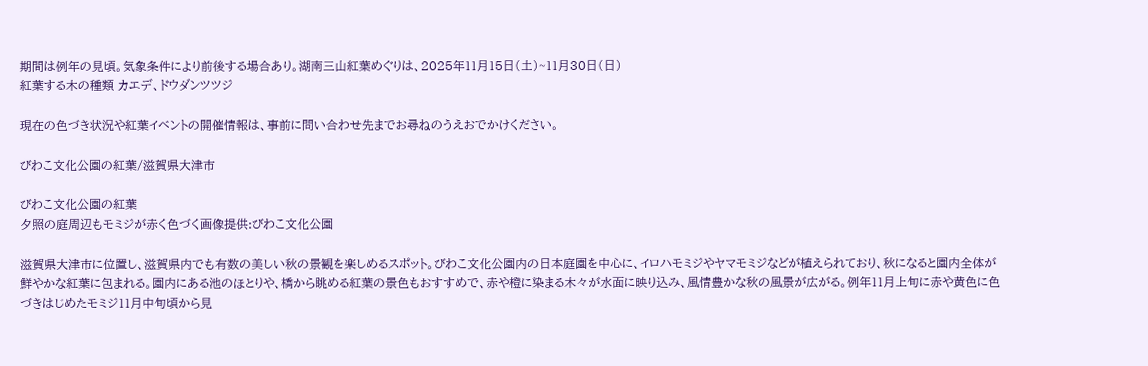期間は例年の見頃。気象条件により前後する場合あり。湖南三山紅葉めぐりは、2025年11月15日(土)~11月30日(日)
紅葉する木の種類 カエデ、ドウダンツツジ

現在の色づき状況や紅葉イベントの開催情報は、事前に問い合わせ先までお尋ねのうえおでかけください。

びわこ文化公園の紅葉/滋賀県大津市

びわこ文化公園の紅葉
夕照の庭周辺もモミジが赤く色づく画像提供:びわこ文化公園

滋賀県大津市に位置し、滋賀県内でも有数の美しい秋の景観を楽しめるスポット。びわこ文化公園内の日本庭園を中心に、イロハモミジやヤマモミジなどが植えられており、秋になると園内全体が鮮やかな紅葉に包まれる。園内にある池のほとりや、橋から眺める紅葉の景色もおすすめで、赤や橙に染まる木々が水面に映り込み、風情豊かな秋の風景が広がる。例年11月上旬に赤や黄色に色づきはじめたモミジ11月中旬頃から見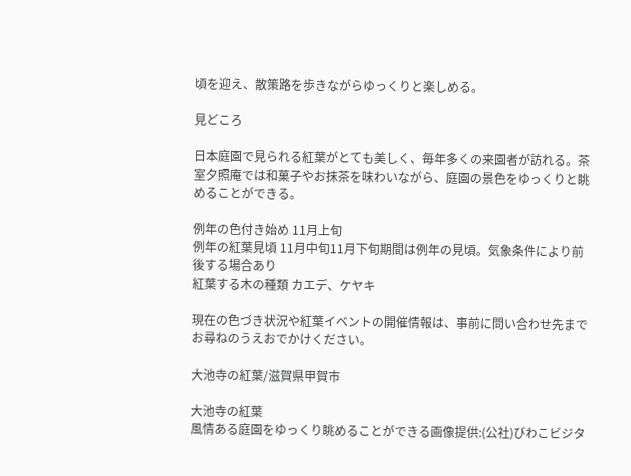頃を迎え、散策路を歩きながらゆっくりと楽しめる。

見どころ

日本庭園で見られる紅葉がとても美しく、毎年多くの来園者が訪れる。茶室夕照庵では和菓子やお抹茶を味わいながら、庭園の景色をゆっくりと眺めることができる。

例年の色付き始め 11月上旬
例年の紅葉見頃 11月中旬11月下旬期間は例年の見頃。気象条件により前後する場合あり
紅葉する木の種類 カエデ、ケヤキ

現在の色づき状況や紅葉イベントの開催情報は、事前に問い合わせ先までお尋ねのうえおでかけください。

大池寺の紅葉/滋賀県甲賀市

大池寺の紅葉
風情ある庭園をゆっくり眺めることができる画像提供:(公社)びわこビジタ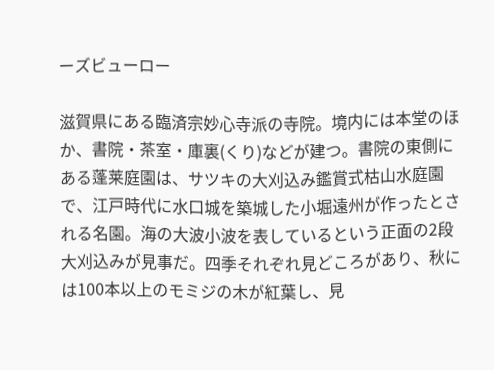ーズビューロー

滋賀県にある臨済宗妙心寺派の寺院。境内には本堂のほか、書院・茶室・庫裏(くり)などが建つ。書院の東側にある蓬莱庭園は、サツキの大刈込み鑑賞式枯山水庭園で、江戸時代に水口城を築城した小堀遠州が作ったとされる名園。海の大波小波を表しているという正面の2段大刈込みが見事だ。四季それぞれ見どころがあり、秋には100本以上のモミジの木が紅葉し、見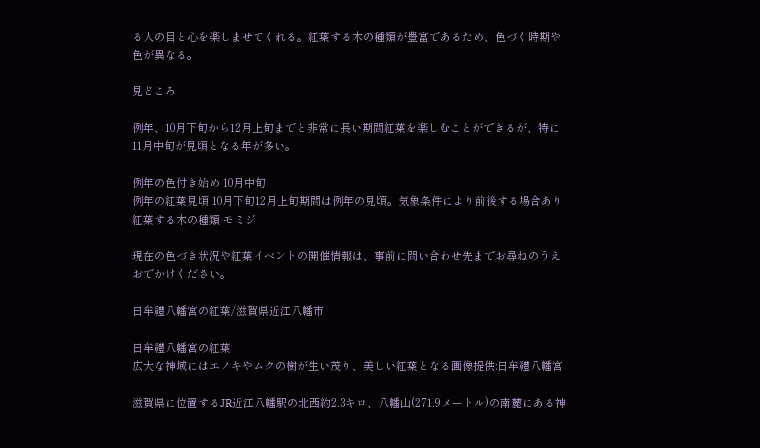る人の目と心を楽しませてくれる。紅葉する木の種類が豊富であるため、色づく時期や色が異なる。

見どころ

例年、10月下旬から12月上旬までと非常に長い期間紅葉を楽しむことができるが、特に11月中旬が見頃となる年が多い。

例年の色付き始め 10月中旬
例年の紅葉見頃 10月下旬12月上旬期間は例年の見頃。気象条件により前後する場合あり
紅葉する木の種類 モミジ

現在の色づき状況や紅葉イベントの開催情報は、事前に問い合わせ先までお尋ねのうえおでかけください。

日牟禮八幡宮の紅葉/滋賀県近江八幡市

日牟禮八幡宮の紅葉
広大な神域にはエノキやムクの樹が生い茂り、美しい紅葉となる画像提供:日牟禮八幡宮

滋賀県に位置するJR近江八幡駅の北西約2.3キロ、八幡山(271.9メートル)の南麓にある神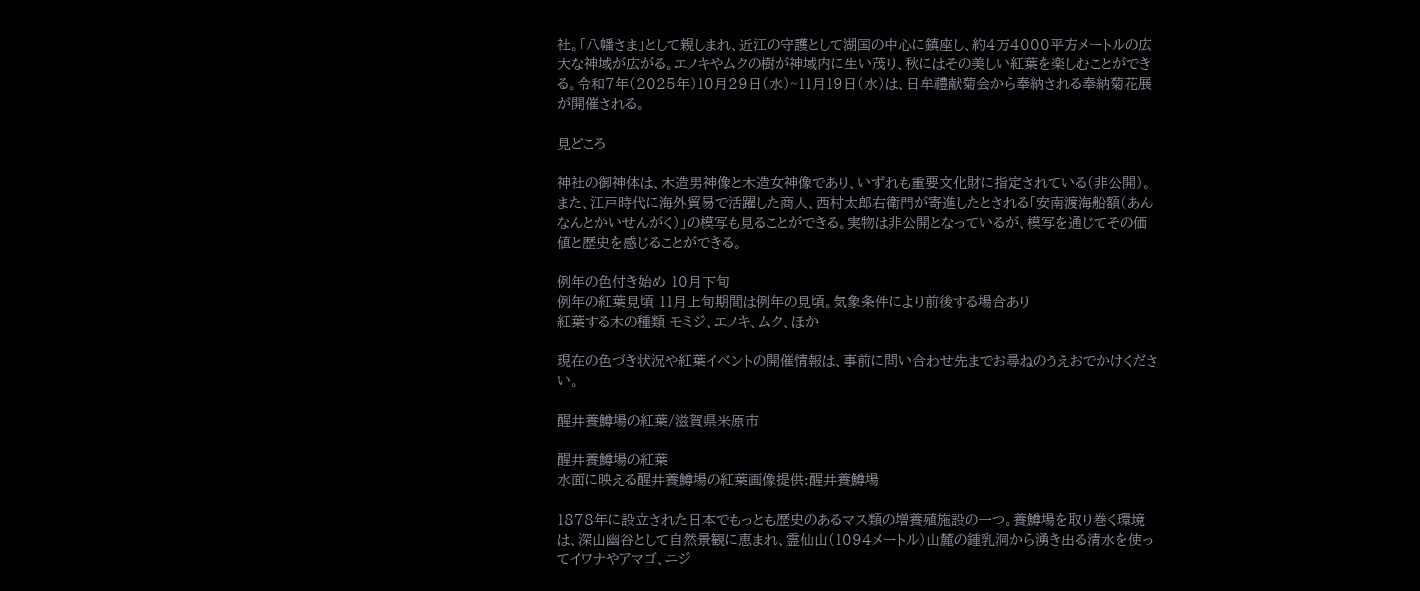社。「八幡さま」として親しまれ、近江の守護として湖国の中心に鎮座し、約4万4000平方メートルの広大な神域が広がる。エノキやムクの樹が神域内に生い茂り、秋にはその美しい紅葉を楽しむことができる。令和7年(2025年)10月29日(水)~11月19日(水)は、日牟禮献菊会から奉納される奉納菊花展が開催される。

見どころ

神社の御神体は、木造男神像と木造女神像であり、いずれも重要文化財に指定されている(非公開)。また、江戸時代に海外貿易で活躍した商人、西村太郎右衛門が寄進したとされる「安南渡海船額(あんなんとかいせんがく)」の模写も見ることができる。実物は非公開となっているが、模写を通じてその価値と歴史を感じることができる。

例年の色付き始め 10月下旬
例年の紅葉見頃 11月上旬期間は例年の見頃。気象条件により前後する場合あり
紅葉する木の種類 モミジ、エノキ、ムク、ほか

現在の色づき状況や紅葉イベントの開催情報は、事前に問い合わせ先までお尋ねのうえおでかけください。

醒井養鱒場の紅葉/滋賀県米原市

醒井養鱒場の紅葉
水面に映える醒井養鱒場の紅葉画像提供:醒井養鱒場

1878年に設立された日本でもっとも歴史のあるマス類の増養殖施設の一つ。養鱒場を取り巻く環境は、深山幽谷として自然景観に恵まれ、霊仙山(1094メートル)山麓の鍾乳洞から湧き出る清水を使ってイワナやアマゴ、ニジ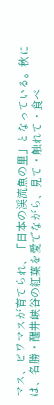マス、ビワマスが育てられ、「日本の渓流魚の里」となっている。秋には、名勝・醒井峡谷の紅葉を愛でながら、見て・触れて・食べ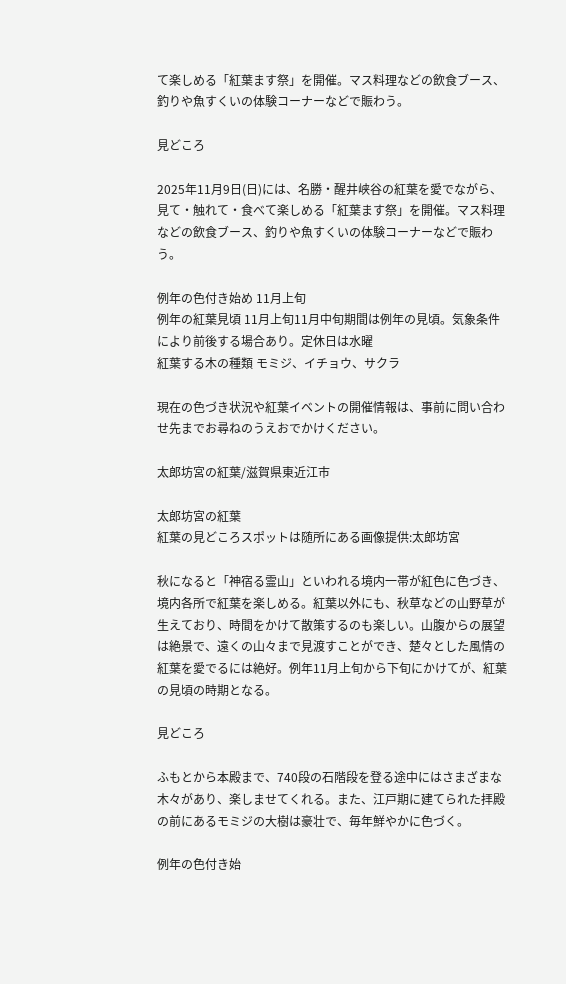て楽しめる「紅葉ます祭」を開催。マス料理などの飲食ブース、釣りや魚すくいの体験コーナーなどで賑わう。

見どころ

2025年11月9日(日)には、名勝・醒井峡谷の紅葉を愛でながら、見て・触れて・食べて楽しめる「紅葉ます祭」を開催。マス料理などの飲食ブース、釣りや魚すくいの体験コーナーなどで賑わう。

例年の色付き始め 11月上旬
例年の紅葉見頃 11月上旬11月中旬期間は例年の見頃。気象条件により前後する場合あり。定休日は水曜
紅葉する木の種類 モミジ、イチョウ、サクラ

現在の色づき状況や紅葉イベントの開催情報は、事前に問い合わせ先までお尋ねのうえおでかけください。

太郎坊宮の紅葉/滋賀県東近江市

太郎坊宮の紅葉
紅葉の見どころスポットは随所にある画像提供:太郎坊宮

秋になると「神宿る霊山」といわれる境内一帯が紅色に色づき、境内各所で紅葉を楽しめる。紅葉以外にも、秋草などの山野草が生えており、時間をかけて散策するのも楽しい。山腹からの展望は絶景で、遠くの山々まで見渡すことができ、楚々とした風情の紅葉を愛でるには絶好。例年11月上旬から下旬にかけてが、紅葉の見頃の時期となる。

見どころ

ふもとから本殿まで、740段の石階段を登る途中にはさまざまな木々があり、楽しませてくれる。また、江戸期に建てられた拝殿の前にあるモミジの大樹は豪壮で、毎年鮮やかに色づく。

例年の色付き始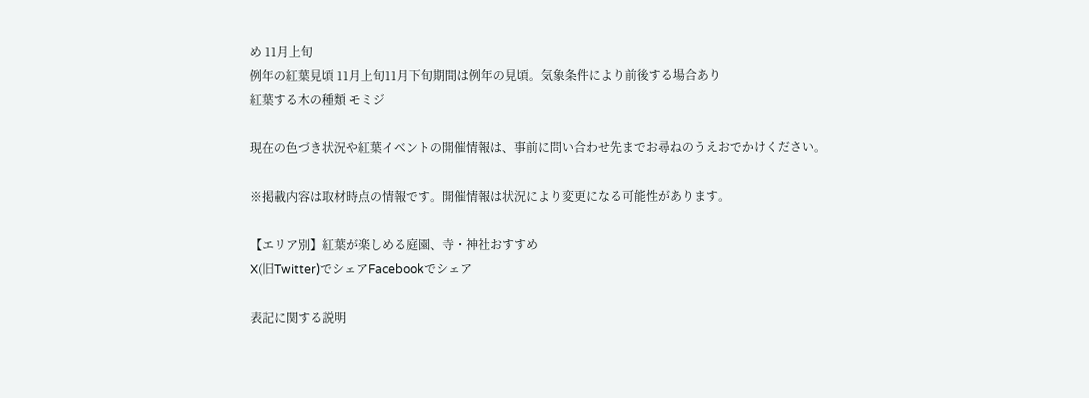め 11月上旬
例年の紅葉見頃 11月上旬11月下旬期間は例年の見頃。気象条件により前後する場合あり
紅葉する木の種類 モミジ

現在の色づき状況や紅葉イベントの開催情報は、事前に問い合わせ先までお尋ねのうえおでかけください。

※掲載内容は取材時点の情報です。開催情報は状況により変更になる可能性があります。

【エリア別】紅葉が楽しめる庭園、寺・神社おすすめ
X(旧Twitter)でシェアFacebookでシェア

表記に関する説明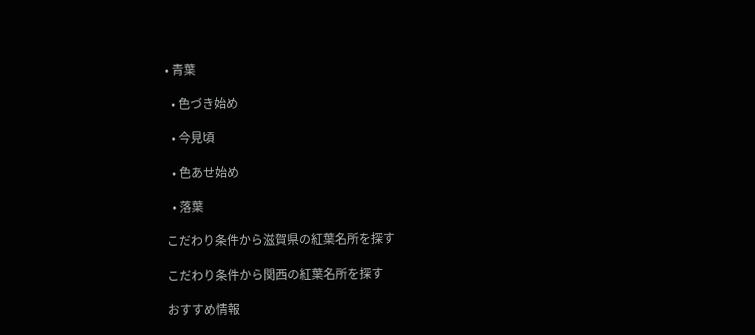• 青葉

  • 色づき始め

  • 今見頃

  • 色あせ始め

  • 落葉

こだわり条件から滋賀県の紅葉名所を探す

こだわり条件から関西の紅葉名所を探す

おすすめ情報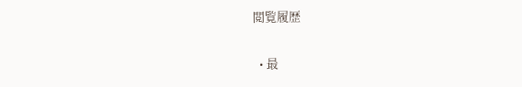閲覧履歴

  • 最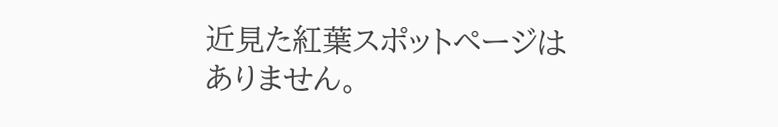近見た紅葉スポットページはありません。